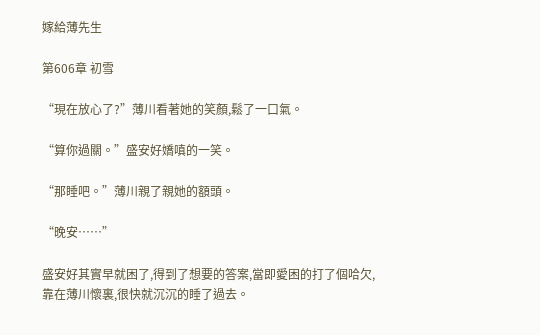嫁給薄先生

第606章 初雪

“現在放心了?”薄川看著她的笑顏,鬆了一口氣。

“算你過關。”盛安好嬌嗔的一笑。

“那睡吧。”薄川親了親她的額頭。

“晚安……”

盛安好其實早就困了,得到了想要的答案,當即愛困的打了個哈欠,靠在薄川懷裏,很快就沉沉的睡了過去。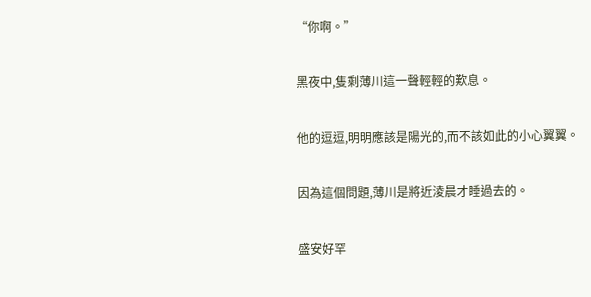“你啊。”

黑夜中,隻剩薄川這一聲輕輕的歎息。

他的逗逗,明明應該是陽光的,而不該如此的小心翼翼。

因為這個問題,薄川是將近淩晨才睡過去的。

盛安好罕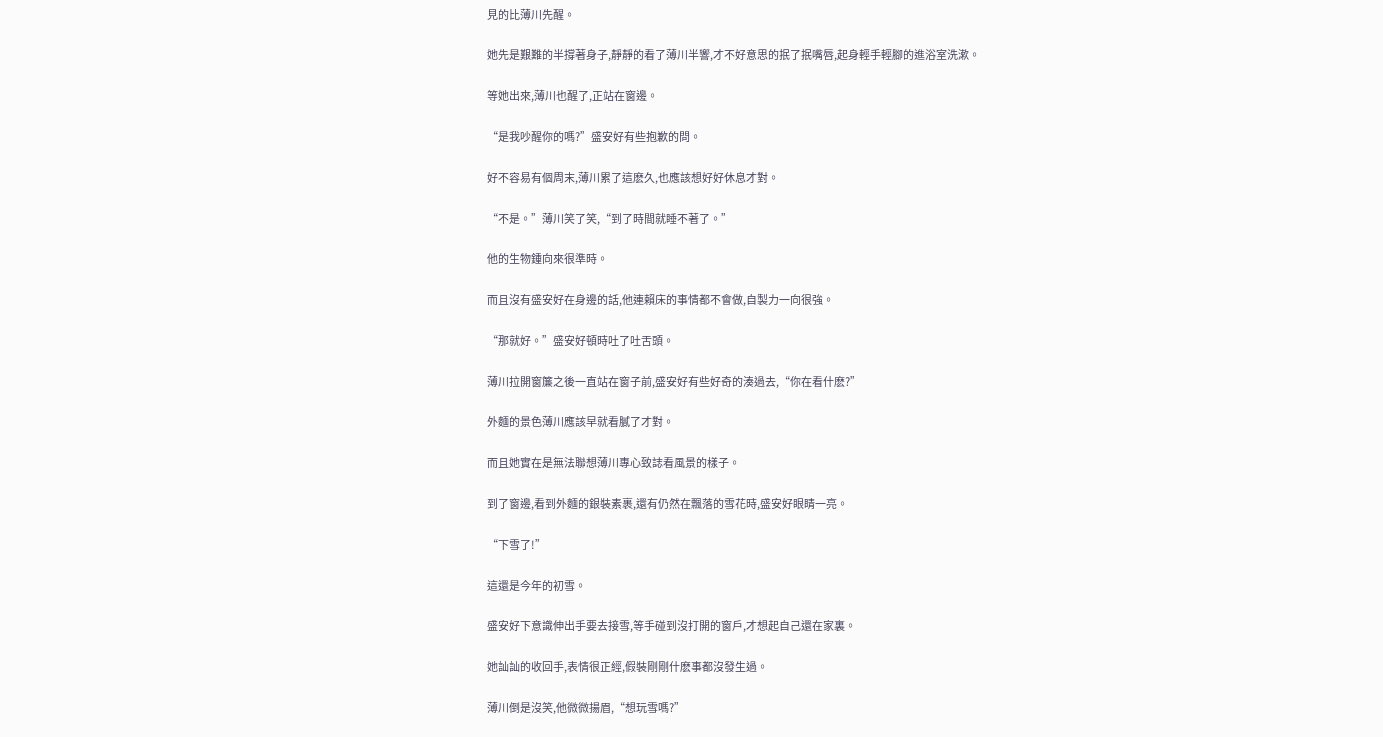見的比薄川先醒。

她先是艱難的半撐著身子,靜靜的看了薄川半響,才不好意思的抿了抿嘴唇,起身輕手輕腳的進浴室洗漱。

等她出來,薄川也醒了,正站在窗邊。

“是我吵醒你的嗎?”盛安好有些抱歉的問。

好不容易有個周末,薄川累了這麽久,也應該想好好休息才對。

“不是。”薄川笑了笑,“到了時間就睡不著了。”

他的生物鍾向來很準時。

而且沒有盛安好在身邊的話,他連賴床的事情都不會做,自製力一向很強。

“那就好。”盛安好頓時吐了吐舌頭。

薄川拉開窗簾之後一直站在窗子前,盛安好有些好奇的湊過去,“你在看什麽?”

外麵的景色薄川應該早就看膩了才對。

而且她實在是無法聯想薄川專心致誌看風景的樣子。

到了窗邊,看到外麵的銀裝素裹,還有仍然在飄落的雪花時,盛安好眼睛一亮。

“下雪了!”

這還是今年的初雪。

盛安好下意識伸出手要去接雪,等手碰到沒打開的窗戶,才想起自己還在家裏。

她訕訕的收回手,表情很正經,假裝剛剛什麽事都沒發生過。

薄川倒是沒笑,他微微揚眉,“想玩雪嗎?”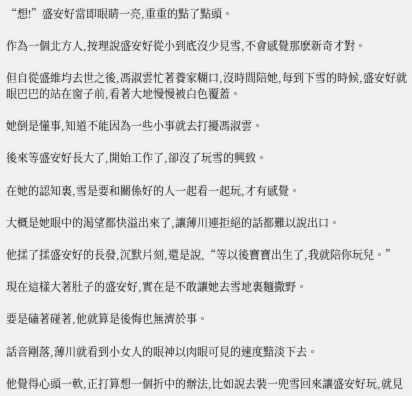“想!”盛安好當即眼睛一亮,重重的點了點頭。

作為一個北方人,按理說盛安好從小到底沒少見雪,不會感覺那麽新奇才對。

但自從盛維均去世之後,馮淑雲忙著養家糊口,沒時間陪她,每到下雪的時候,盛安好就眼巴巴的站在窗子前,看著大地慢慢被白色覆蓋。

她倒是懂事,知道不能因為一些小事就去打擾馮淑雲。

後來等盛安好長大了,開始工作了,卻沒了玩雪的興致。

在她的認知裏,雪是要和關係好的人一起看一起玩,才有感覺。

大概是她眼中的渴望都快溢出來了,讓薄川連拒絕的話都難以說出口。

他揉了揉盛安好的長發,沉默片刻,還是說,“等以後寶寶出生了,我就陪你玩兒。”

現在這樣大著肚子的盛安好,實在是不敢讓她去雪地裏麵撒野。

要是磕著碰著,他就算是後悔也無濟於事。

話音剛落,薄川就看到小女人的眼神以肉眼可見的速度黯淡下去。

他覺得心頭一軟,正打算想一個折中的辦法,比如說去裝一兜雪回來讓盛安好玩,就見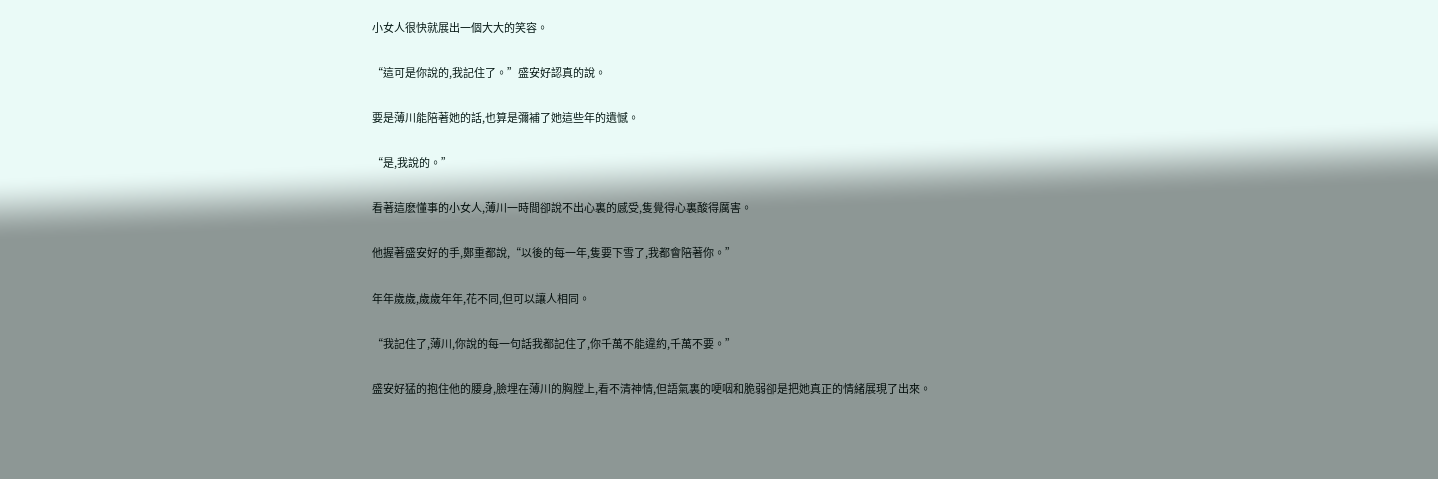小女人很快就展出一個大大的笑容。

“這可是你說的,我記住了。”盛安好認真的說。

要是薄川能陪著她的話,也算是彌補了她這些年的遺憾。

“是,我說的。”

看著這麽懂事的小女人,薄川一時間卻說不出心裏的感受,隻覺得心裏酸得厲害。

他握著盛安好的手,鄭重都說,“以後的每一年,隻要下雪了,我都會陪著你。”

年年歲歲,歲歲年年,花不同,但可以讓人相同。

“我記住了,薄川,你說的每一句話我都記住了,你千萬不能違約,千萬不要。”

盛安好猛的抱住他的腰身,臉埋在薄川的胸膛上,看不清神情,但語氣裏的哽咽和脆弱卻是把她真正的情緒展現了出來。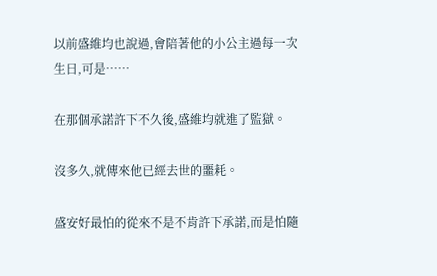以前盛維均也說過,會陪著他的小公主過每一次生日,可是……

在那個承諾許下不久後,盛維均就進了監獄。

沒多久,就傳來他已經去世的噩耗。

盛安好最怕的從來不是不肯許下承諾,而是怕隨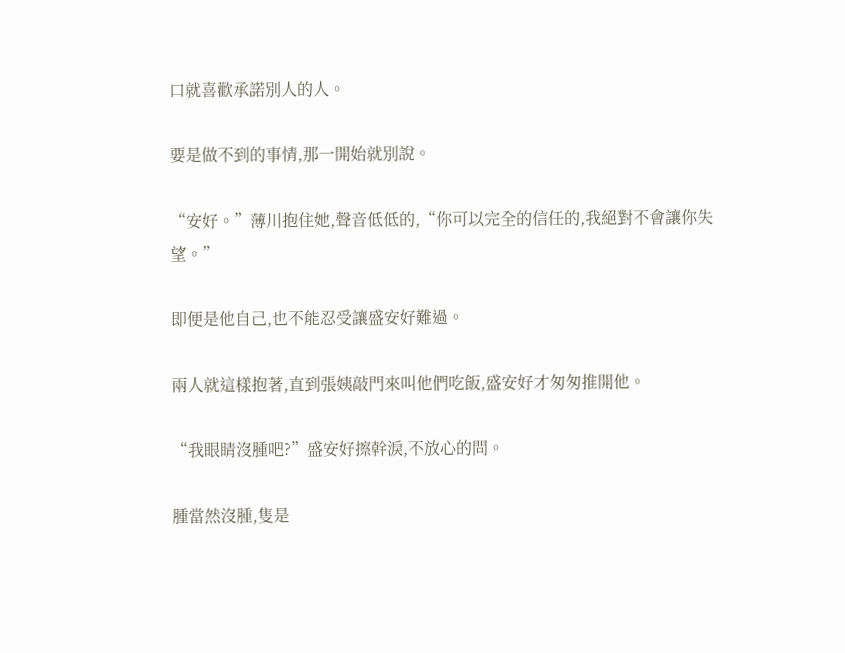口就喜歡承諾別人的人。

要是做不到的事情,那一開始就別說。

“安好。”薄川抱住她,聲音低低的,“你可以完全的信任的,我絕對不會讓你失望。”

即便是他自己,也不能忍受讓盛安好難過。

兩人就這樣抱著,直到張姨敲門來叫他們吃飯,盛安好才匆匆推開他。

“我眼睛沒腫吧?”盛安好擦幹淚,不放心的問。

腫當然沒腫,隻是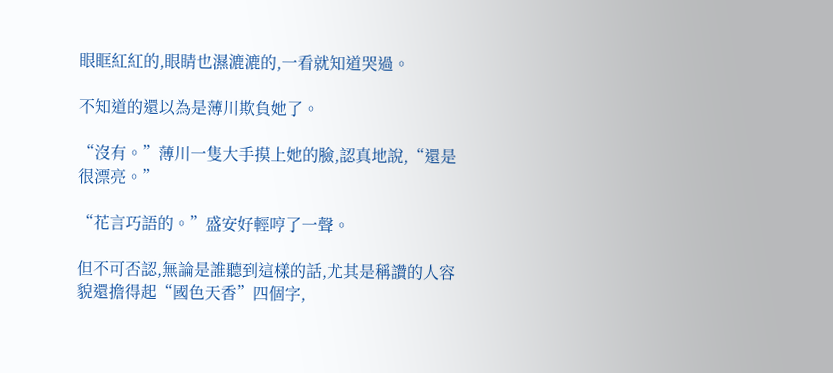眼眶紅紅的,眼睛也濕漉漉的,一看就知道哭過。

不知道的還以為是薄川欺負她了。

“沒有。”薄川一隻大手摸上她的臉,認真地說,“還是很漂亮。”

“花言巧語的。”盛安好輕哼了一聲。

但不可否認,無論是誰聽到這樣的話,尤其是稱讚的人容貌還擔得起“國色天香”四個字,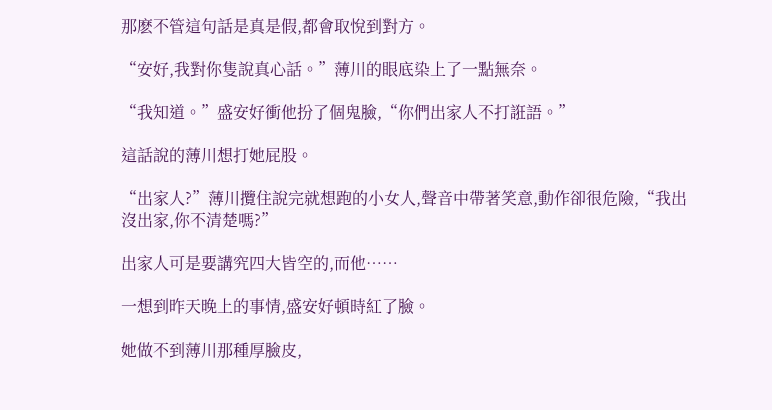那麽不管這句話是真是假,都會取悅到對方。

“安好,我對你隻說真心話。”薄川的眼底染上了一點無奈。

“我知道。”盛安好衝他扮了個鬼臉,“你們出家人不打誑語。”

這話說的薄川想打她屁股。

“出家人?”薄川攬住說完就想跑的小女人,聲音中帶著笑意,動作卻很危險,“我出沒出家,你不清楚嗎?”

出家人可是要講究四大皆空的,而他……

一想到昨天晚上的事情,盛安好頓時紅了臉。

她做不到薄川那種厚臉皮,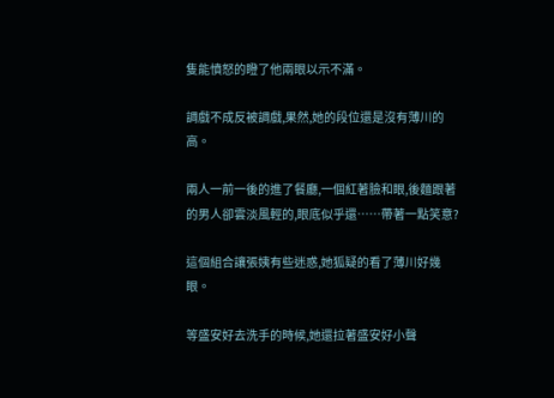隻能憤怒的瞪了他兩眼以示不滿。

調戲不成反被調戲,果然,她的段位還是沒有薄川的高。

兩人一前一後的進了餐廳,一個紅著臉和眼,後麵跟著的男人卻雲淡風輕的,眼底似乎還……帶著一點笑意?

這個組合讓張姨有些迷惑,她狐疑的看了薄川好幾眼。

等盛安好去洗手的時候,她還拉著盛安好小聲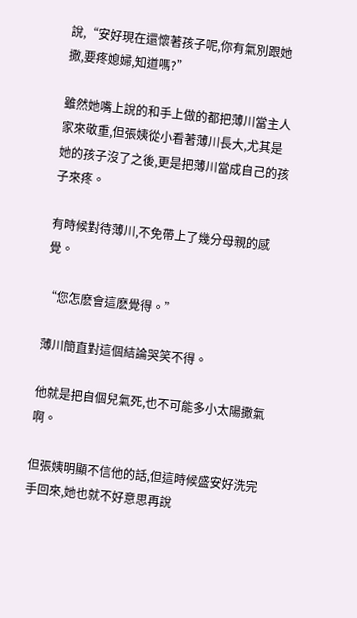說,“安好現在還懷著孩子呢,你有氣別跟她撒,要疼媳婦,知道嗎?”

雖然她嘴上說的和手上做的都把薄川當主人家來敬重,但張姨從小看著薄川長大,尤其是她的孩子沒了之後,更是把薄川當成自己的孩子來疼。

有時候對待薄川,不免帶上了幾分母親的感覺。

“您怎麽會這麽覺得。”

薄川簡直對這個結論哭笑不得。

他就是把自個兒氣死,也不可能多小太陽撒氣啊。

但張姨明顯不信他的話,但這時候盛安好洗完手回來,她也就不好意思再說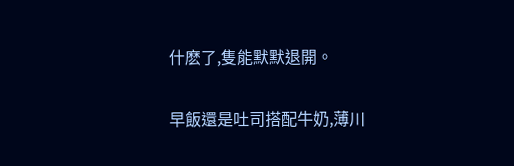什麽了,隻能默默退開。

早飯還是吐司搭配牛奶,薄川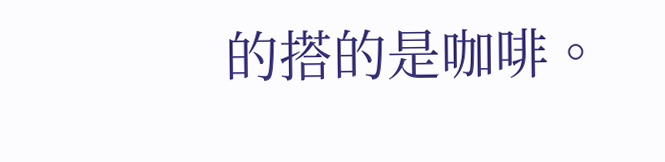的搭的是咖啡。